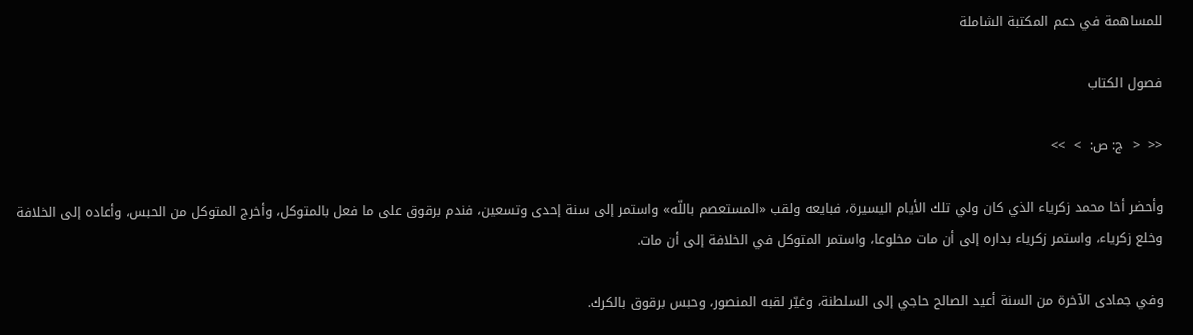للمساهمة في دعم المكتبة الشاملة

فصول الكتاب

<<  <  ج: ص:  >  >>

وأحضر أخا محمد زكرياء الذي كان ولي تلك الأيام اليسيرة، فبايعه ولقب «المستعصم باللّه» واستمر إلى سنة إحدى وتسعين، فندم برقوق على ما فعل بالمتوكل، وأخرج المتوكل من الحبس، وأعاده إلى الخلافة وخلع زكرياء، واستمر زكرياء بداره إلى أن مات مخلوعا، واستمر المتوكل في الخلافة إلى أن مات.

وفي جمادى الآخرة من السنة أعيد الصالح حاجي إلى السلطنة، وغيّر لقبه المنصور، وحبس برقوق بالكرك.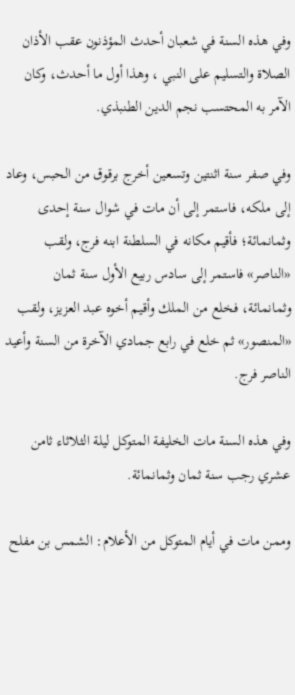وفي هذه السنة في شعبان أحدث المؤذنون عقب الأذان الصلاة والتسليم على النبي ، وهذا أول ما أحدث، وكان الآمر به المحتسب نجم الدين الطنبذي.

وفي صفر سنة اثنتين وتسعين أخرج برقوق من الحبس، وعاد إلى ملكه، فاستمر إلى أن مات في شوال سنة إحدى وثمانمائة؛ فأقيم مكانه في السلطنة ابنه فرج، ولقب «الناصر» فاستمر إلى سادس ربيع الأول سنة ثمان وثمانمائة، فخلع من الملك وأقيم أخوه عبد العزيز، ولقب «المنصور» ثم خلع في رابع جمادي الآخرة من السنة وأعيد الناصر فرج.

وفي هذه السنة مات الخليفة المتوكل ليلة الثلاثاء ثامن عشري رجب سنة ثمان وثمانمائة.

وممن مات في أيام المتوكل من الأعلام: الشمس بن مفلح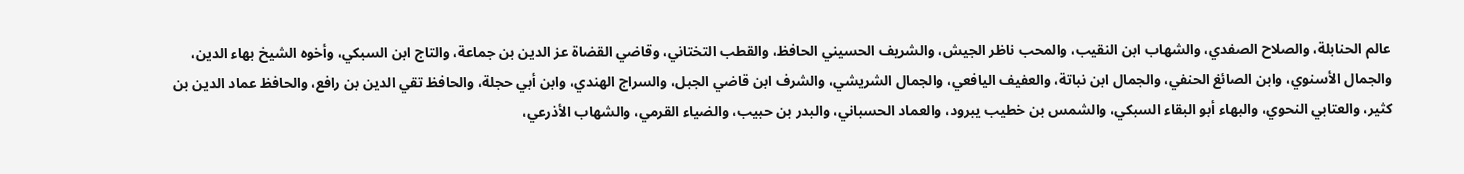عالم الحنابلة، والصلاح الصفدي، والشهاب ابن النقيب، والمحب ناظر الجيش، والشريف الحسيني الحافظ، والقطب التختاني، وقاضي القضاة عز الدين بن جماعة، والتاج ابن السبكي، وأخوه الشيخ بهاء الدين، والجمال الأسنوي، وابن الصائغ الحنفي، والجمال ابن نباتة، والعفيف اليافعي، والجمال الشريشي، والشرف ابن قاضي الجبل، والسراج الهندي، وابن أبي حجلة، والحافظ تقي الدين بن رافع، والحافظ عماد الدين بن كثير، والعتابي النحوي، والبهاء أبو البقاء السبكي، والشمس بن خطيب يبرود، والعماد الحسباني، والبدر بن حبيب، والضياء القرمي، والشهاب الأذرعي،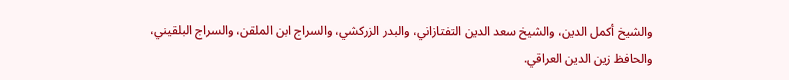والشيخ أكمل الدين، والشيخ سعد الدين التفتازاني، والبدر الزركشي، والسراج ابن الملقن، والسراج البلقيني، والحافظ زين الدين العراقي.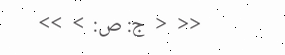<<  <  ج: ص:  >  >>